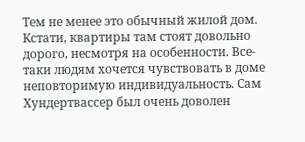Тем не менее это обычный жилой дом. Кстати, квартиры там стоят довольно дорого, несмотря на особенности. Все-таки людям хочется чувствовать в доме неповторимую индивидуальность. Сам Хундертвассер был очень доволен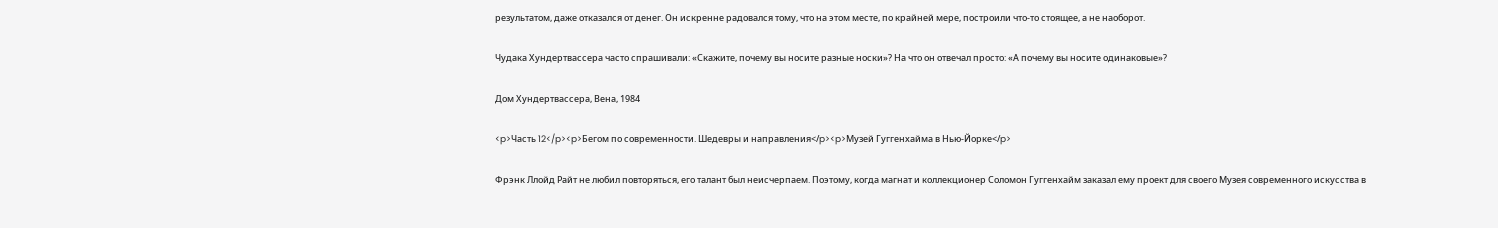результатом, даже отказался от денег. Он искренне радовался тому, что на этом месте, по крайней мере, построили что-то стоящее, а не наоборот.

Чудака Хундертвассера часто спрашивали: «Скажите, почему вы носите разные носки»? На что он отвечал просто: «А почему вы носите одинаковые»?

Дом Хундертвассера, Вена, 1984

<p>Часть 12</p><p>Бегом по современности. Шедевры и направления</p><p>Музей Гуггенхайма в Нью-Йорке</p>

Фрэнк Ллойд Райт не любил повторяться, его талант был неисчерпаем. Поэтому, когда магнат и коллекционер Соломон Гуггенхайм заказал ему проект для своего Музея современного искусства в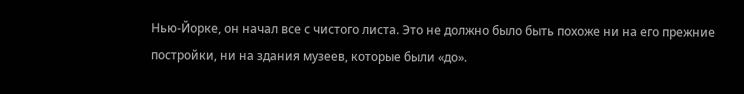Нью-Йорке, он начал все с чистого листа. Это не должно было быть похоже ни на его прежние постройки, ни на здания музеев, которые были «до».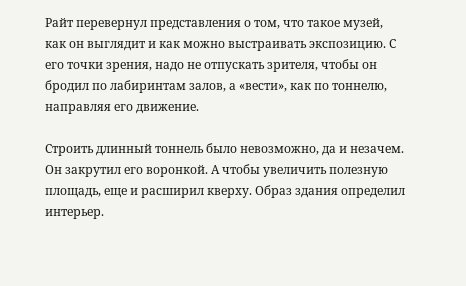Райт перевернул представления о том, что такое музей, как он выглядит и как можно выстраивать экспозицию. С его точки зрения, надо не отпускать зрителя, чтобы он бродил по лабиринтам залов, а «вести», как по тоннелю, направляя его движение.

Строить длинный тоннель было невозможно, да и незачем. Он закрутил его воронкой. А чтобы увеличить полезную площадь, еще и расширил кверху. Образ здания определил интерьер.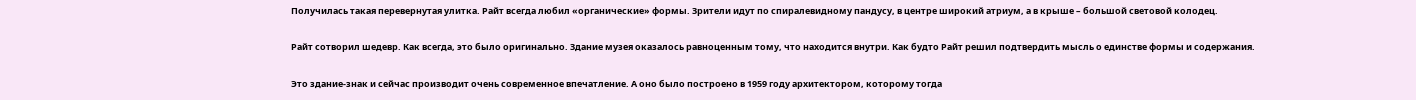Получилась такая перевернутая улитка. Райт всегда любил «органические» формы. Зрители идут по спиралевидному пандусу, в центре широкий атриум, а в крыше – большой световой колодец.

Райт сотворил шедевр. Как всегда, это было оригинально. Здание музея оказалось равноценным тому, что находится внутри. Как будто Райт решил подтвердить мысль о единстве формы и содержания.

Это здание-знак и сейчас производит очень современное впечатление. А оно было построено в 1959 году архитектором, которому тогда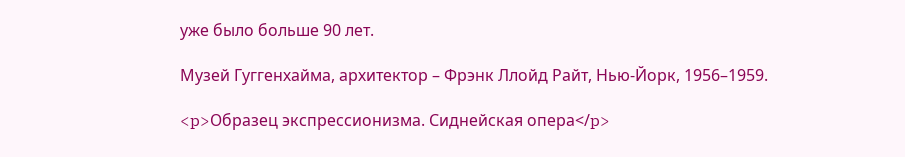уже было больше 90 лет.

Музей Гуггенхайма, архитектор – Фрэнк Ллойд Райт, Нью-Йорк, 1956–1959.

<p>Образец экспрессионизма. Сиднейская опера</p>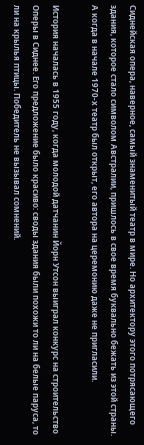Сиднейская опера, наверное, самый знаменитый театр в мире. Но архитектору этого потрясающего здания, которое стало символом Австралии, пришлось в свое время буквально бежать из этой страны. А когда в начале 1970-х театр был открыт, его автора на церемонию даже не пригласили.

История началась в 1955 году, когда молодой датчанин Йорн Утсон выиграл конкурс на строительство Оперы в Сиднее. Его предложение было красиво: своды здания были похожи то ли на белые паруса, то ли на крылья птицы. Победитель не вызывал сомнений.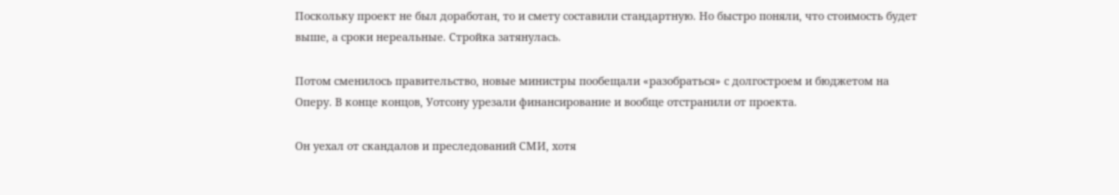Поскольку проект не был доработан, то и смету составили стандартную. Но быстро поняли, что стоимость будет выше, а сроки нереальные. Стройка затянулась.

Потом сменилось правительство, новые министры пообещали «разобраться» с долгостроем и бюджетом на Оперу. В конце концов, Уотсону урезали финансирование и вообще отстранили от проекта.

Он уехал от скандалов и преследований СМИ, хотя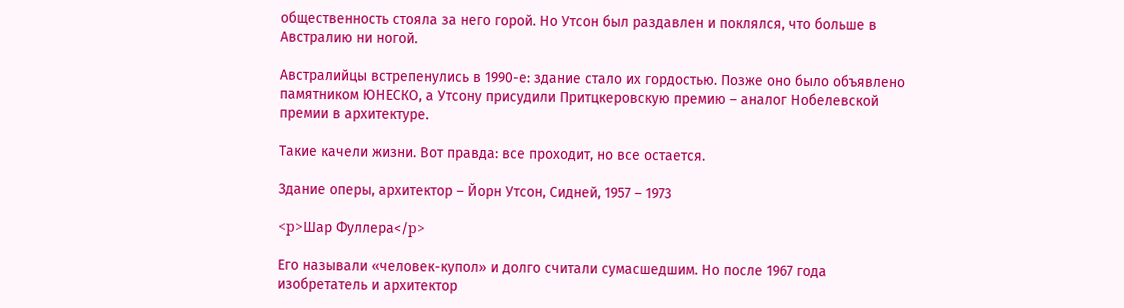общественность стояла за него горой. Но Утсон был раздавлен и поклялся, что больше в Австралию ни ногой.

Австралийцы встрепенулись в 1990-е: здание стало их гордостью. Позже оно было объявлено памятником ЮНЕСКО, а Утсону присудили Притцкеровскую премию – аналог Нобелевской премии в архитектуре.

Такие качели жизни. Вот правда: все проходит, но все остается.

Здание оперы, архитектор – Йорн Утсон, Сидней, 1957 – 1973

<p>Шар Фуллера</p>

Его называли «человек-купол» и долго считали сумасшедшим. Но после 1967 года изобретатель и архитектор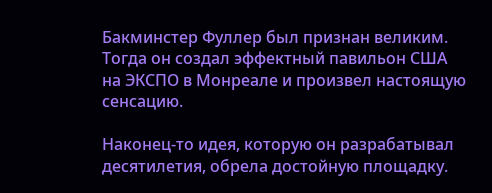Бакминстер Фуллер был признан великим. Тогда он создал эффектный павильон США на ЭКСПО в Монреале и произвел настоящую сенсацию.

Наконец-то идея, которую он разрабатывал десятилетия, обрела достойную площадку.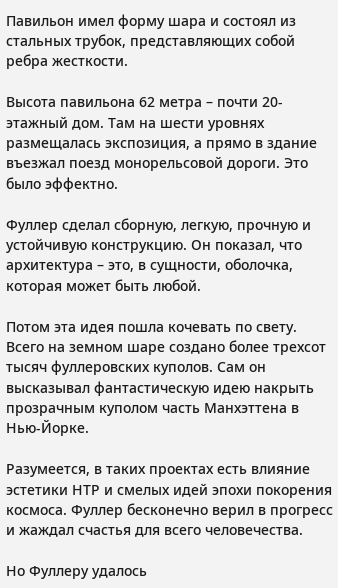Павильон имел форму шара и состоял из стальных трубок, представляющих собой ребра жесткости.

Высота павильона 62 метра – почти 20-этажный дом. Там на шести уровнях размещалась экспозиция, а прямо в здание въезжал поезд монорельсовой дороги. Это было эффектно.

Фуллер сделал сборную, легкую, прочную и устойчивую конструкцию. Он показал, что архитектура – это, в сущности, оболочка, которая может быть любой.

Потом эта идея пошла кочевать по свету. Всего на земном шаре создано более трехсот тысяч фуллеровских куполов. Сам он высказывал фантастическую идею накрыть прозрачным куполом часть Манхэттена в Нью-Йорке.

Разумеется, в таких проектах есть влияние эстетики НТР и смелых идей эпохи покорения космоса. Фуллер бесконечно верил в прогресс и жаждал счастья для всего человечества.

Но Фуллеру удалось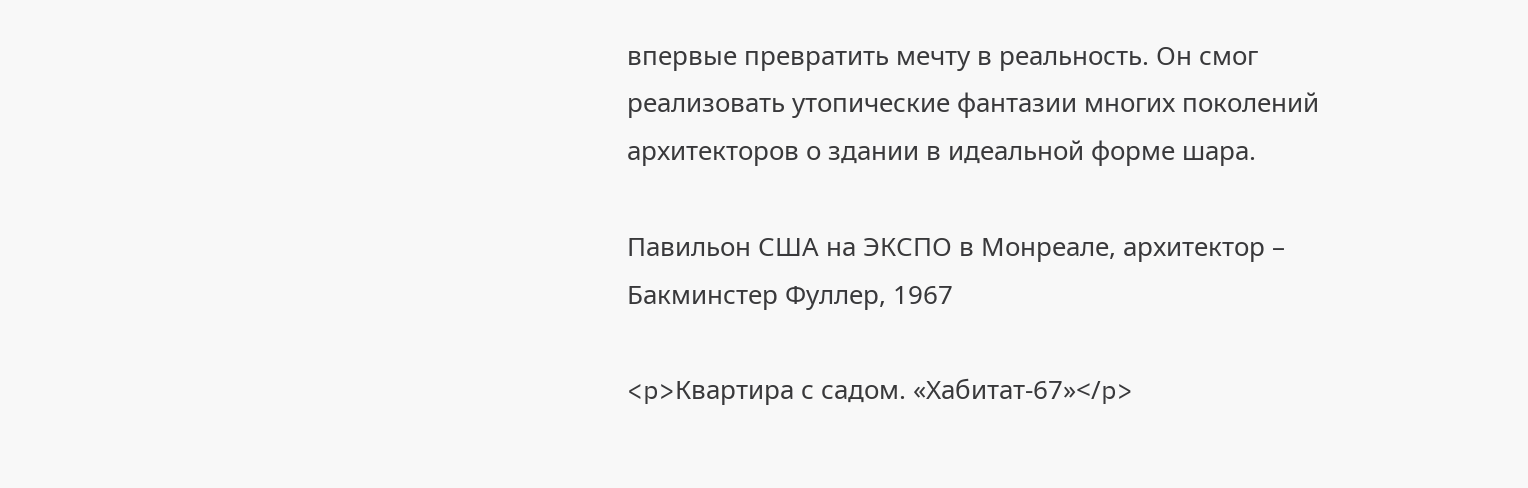впервые превратить мечту в реальность. Он смог реализовать утопические фантазии многих поколений архитекторов о здании в идеальной форме шара.

Павильон США на ЭКСПО в Монреале, архитектор – Бакминстер Фуллер, 1967

<p>Квартира с садом. «Хабитат-67»</p>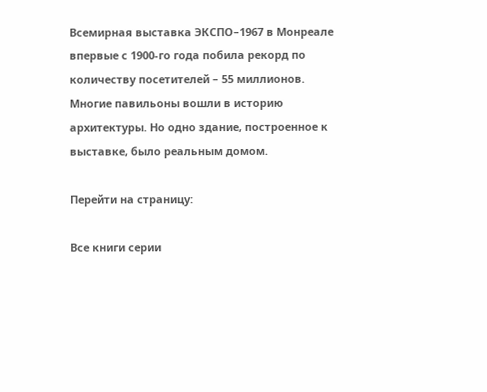Всемирная выставка ЭКСПО–1967 в Монреале впервые с 1900-го года побила рекорд по количеству посетителей – 55 миллионов. Многие павильоны вошли в историю архитектуры. Но одно здание, построенное к выставке, было реальным домом.

Перейти на страницу:

Все книги серии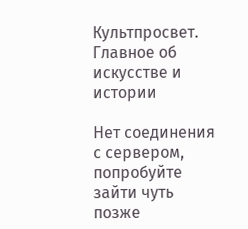Культпросвет. Главное об искусстве и истории

Нет соединения с сервером, попробуйте зайти чуть позже